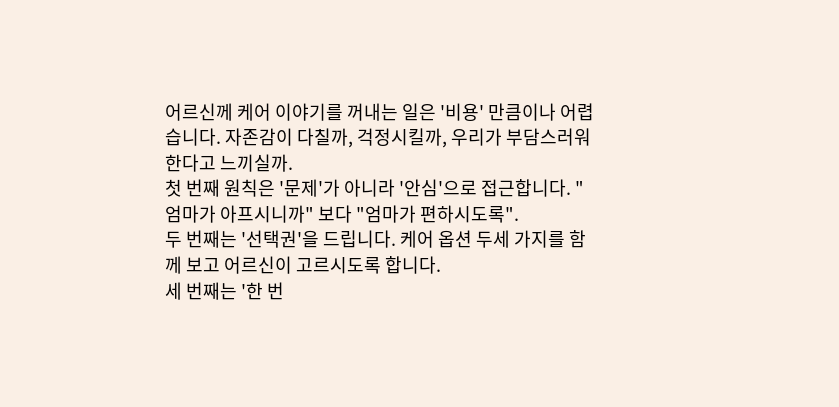어르신께 케어 이야기를 꺼내는 일은 '비용' 만큼이나 어렵습니다. 자존감이 다칠까, 걱정시킬까, 우리가 부담스러워한다고 느끼실까.
첫 번째 원칙은 '문제'가 아니라 '안심'으로 접근합니다. "엄마가 아프시니까" 보다 "엄마가 편하시도록".
두 번째는 '선택권'을 드립니다. 케어 옵션 두세 가지를 함께 보고 어르신이 고르시도록 합니다.
세 번째는 '한 번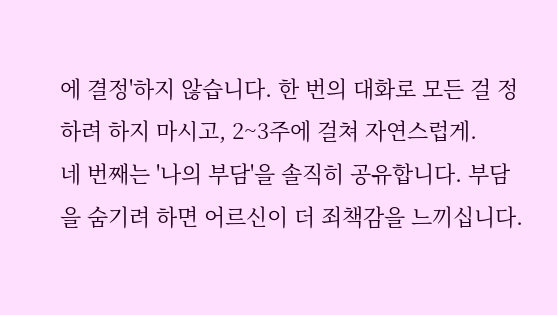에 결정'하지 않습니다. 한 번의 대화로 모든 걸 정하려 하지 마시고, 2~3주에 걸쳐 자연스럽게.
네 번째는 '나의 부담'을 솔직히 공유합니다. 부담을 숨기려 하면 어르신이 더 죄책감을 느끼십니다.